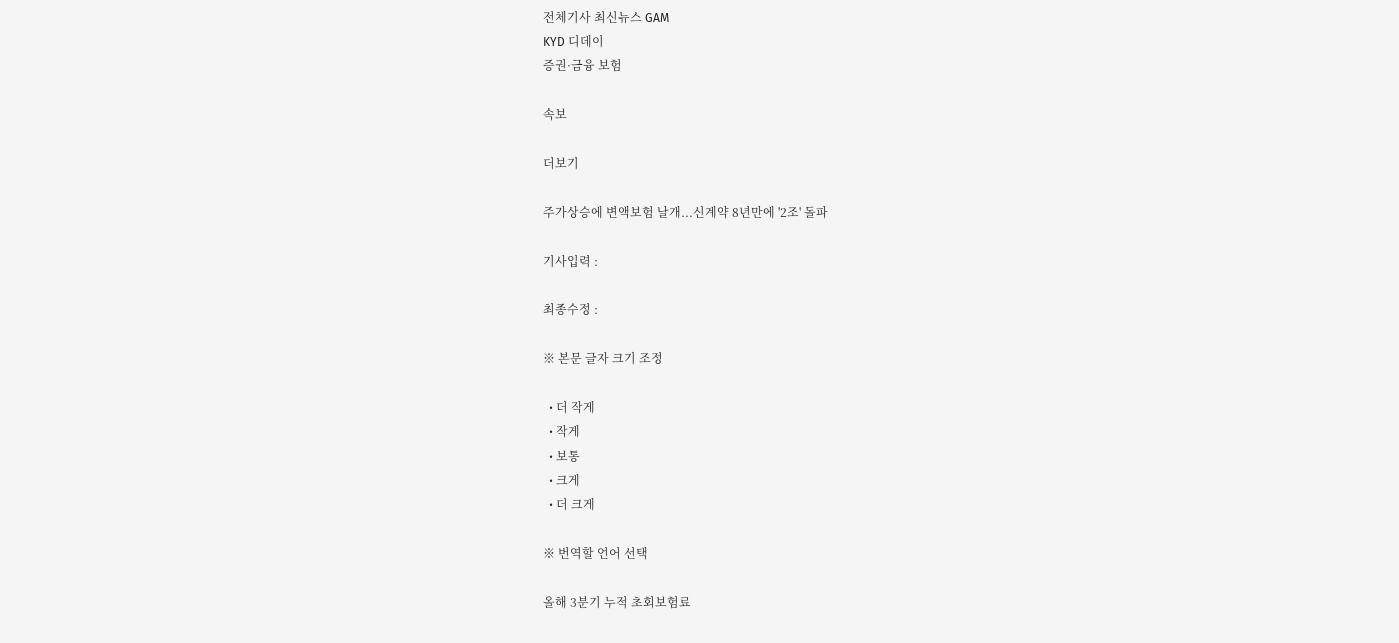전체기사 최신뉴스 GAM
KYD 디데이
증권·금융 보험

속보

더보기

주가상승에 변액보험 날개...신계약 8년만에 '2조' 돌파

기사입력 :

최종수정 :

※ 본문 글자 크기 조정

  • 더 작게
  • 작게
  • 보통
  • 크게
  • 더 크게

※ 번역할 언어 선택

올해 3분기 누적 초회보험료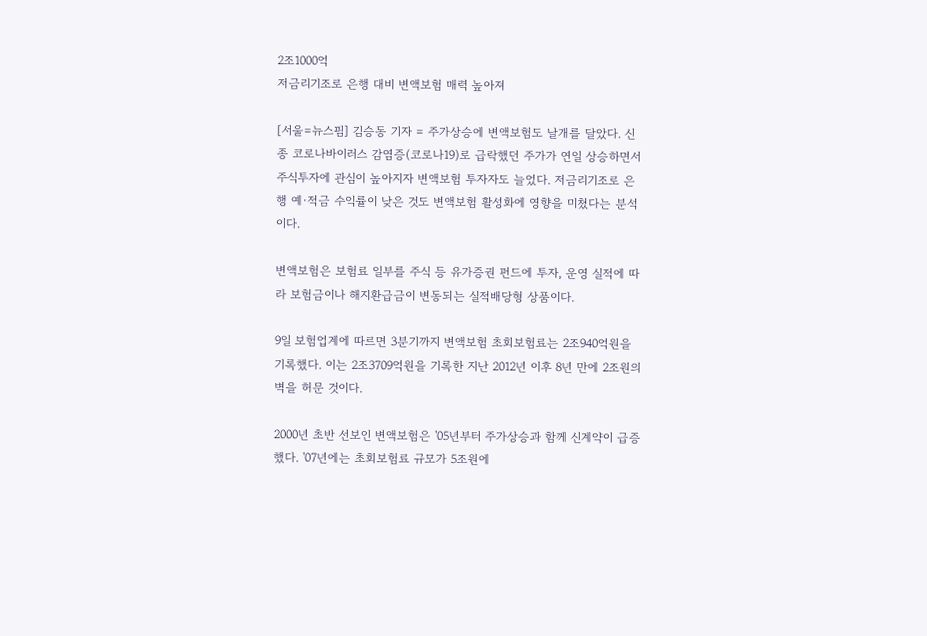2조1000억
저금리기조로 은행 대비 변액보험 매력 높아져

[서울=뉴스핌] 김승동 기자 = 주가상승에 변액보험도 날개를 달았다. 신종 코로나바이러스 감염증(코로나19)로 급락했던 주가가 연일 상승하면서 주식투자에 관심이 높아지자 변액보험 투자자도 늘었다. 저금리기조로 은행 예·적금 수익률이 낮은 것도 변액보험 활성화에 영향을 미쳤다는 분석이다.

변액보험은 보험료 일부를 주식 등 유가증권 펀드에 투자, 운영 실적에 따라 보험금이나 해지환급금이 변동되는 실적배당형 상품이다.

9일 보험업계에 따르면 3분기까지 변액보험 초회보험료는 2조940억원을 기록했다. 이는 2조3709억원을 기록한 지난 2012년 이후 8년 만에 2조원의 벽을 허문 것이다.

2000년 초반 선보인 변액보험은 '05년부터 주가상승과 함께 신계약이 급증했다. '07년에는 초회보험료 규모가 5조원에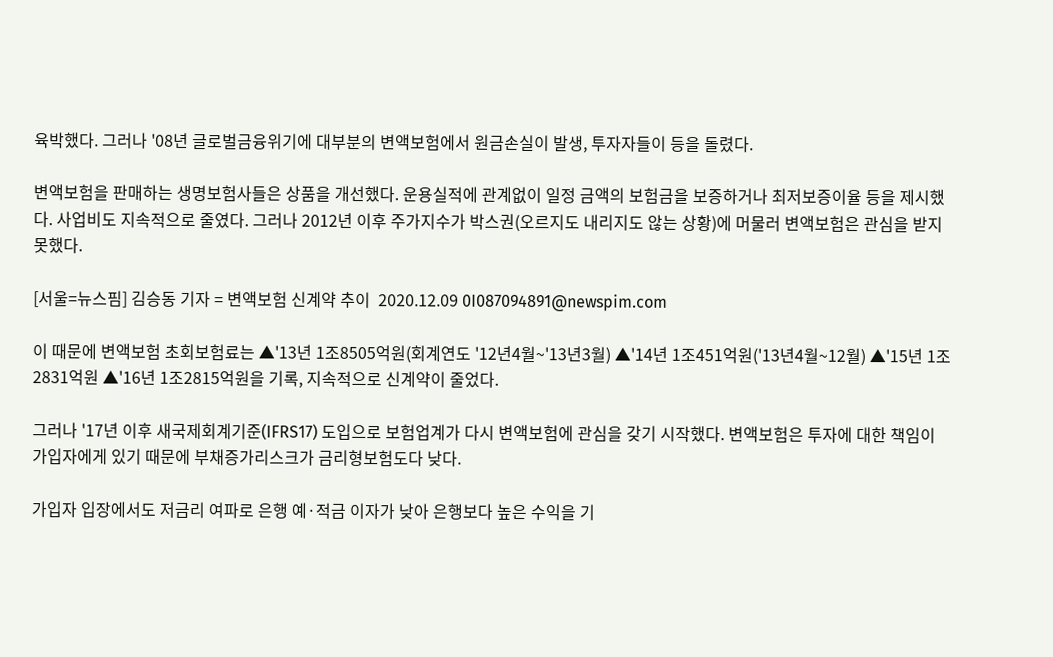육박했다. 그러나 '08년 글로벌금융위기에 대부분의 변액보험에서 원금손실이 발생, 투자자들이 등을 돌렸다.

변액보험을 판매하는 생명보험사들은 상품을 개선했다. 운용실적에 관계없이 일정 금액의 보험금을 보증하거나 최저보증이율 등을 제시했다. 사업비도 지속적으로 줄였다. 그러나 2012년 이후 주가지수가 박스권(오르지도 내리지도 않는 상황)에 머물러 변액보험은 관심을 받지 못했다.

[서울=뉴스핌] 김승동 기자 = 변액보험 신계약 추이  2020.12.09 0I087094891@newspim.com

이 때문에 변액보험 초회보험료는 ▲'13년 1조8505억원(회계연도 '12년4월~'13년3월) ▲'14년 1조451억원('13년4월~12월) ▲'15년 1조2831억원 ▲'16년 1조2815억원을 기록, 지속적으로 신계약이 줄었다.

그러나 '17년 이후 새국제회계기준(IFRS17) 도입으로 보험업계가 다시 변액보험에 관심을 갖기 시작했다. 변액보험은 투자에 대한 책임이 가입자에게 있기 때문에 부채증가리스크가 금리형보험도다 낮다.

가입자 입장에서도 저금리 여파로 은행 예·적금 이자가 낮아 은행보다 높은 수익을 기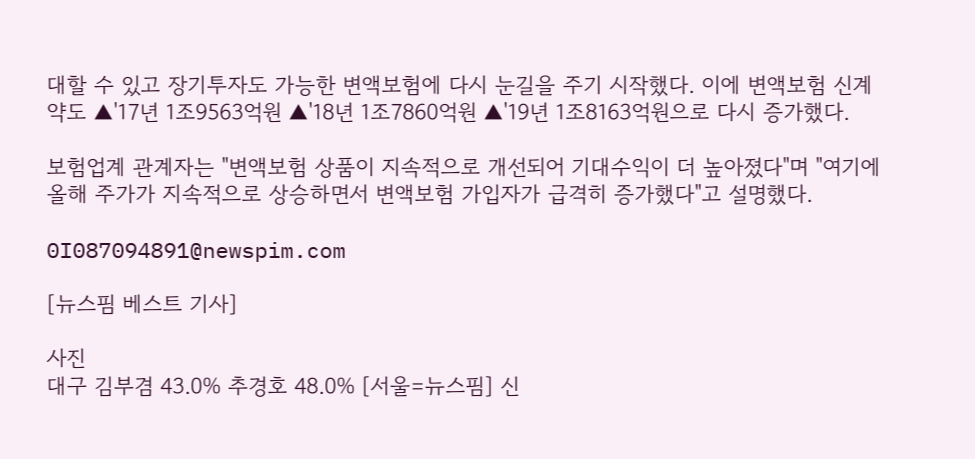대할 수 있고 장기투자도 가능한 변액보험에 다시 눈길을 주기 시작했다. 이에 변액보험 신계약도 ▲'17년 1조9563억원 ▲'18년 1조7860억원 ▲'19년 1조8163억원으로 다시 증가했다.

보험업계 관계자는 "변액보험 상품이 지속적으로 개선되어 기대수익이 더 높아졌다"며 "여기에 올해 주가가 지속적으로 상승하면서 변액보험 가입자가 급격히 증가했다"고 설명했다.

0I087094891@newspim.com

[뉴스핌 베스트 기사]

사진
대구 김부겸 43.0% 추경호 48.0% [서울=뉴스핌] 신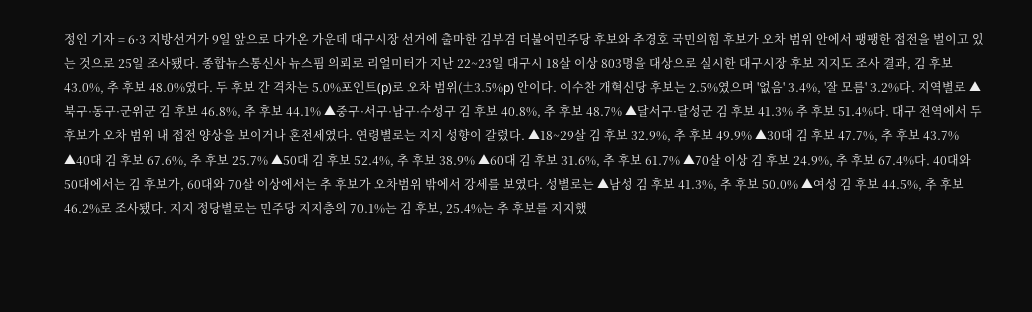정인 기자 = 6·3 지방선거가 9일 앞으로 다가온 가운데 대구시장 선거에 출마한 김부겸 더불어민주당 후보와 추경호 국민의힘 후보가 오차 범위 안에서 팽팽한 접전을 벌이고 있는 것으로 25일 조사됐다. 종합뉴스통신사 뉴스핌 의뢰로 리얼미터가 지난 22~23일 대구시 18살 이상 803명을 대상으로 실시한 대구시장 후보 지지도 조사 결과, 김 후보 43.0%, 추 후보 48.0%였다. 두 후보 간 격차는 5.0%포인트(p)로 오차 범위(±3.5%p) 안이다. 이수찬 개혁신당 후보는 2.5%였으며 '없음' 3.4%, '잘 모름' 3.2%다. 지역별로 ▲북구·동구·군위군 김 후보 46.8%, 추 후보 44.1% ▲중구·서구·남구·수성구 김 후보 40.8%, 추 후보 48.7% ▲달서구·달성군 김 후보 41.3% 추 후보 51.4%다. 대구 전역에서 두 후보가 오차 범위 내 접전 양상을 보이거나 혼전세였다. 연령별로는 지지 성향이 갈렸다. ▲18~29살 김 후보 32.9%, 추 후보 49.9% ▲30대 김 후보 47.7%, 추 후보 43.7% ▲40대 김 후보 67.6%, 추 후보 25.7% ▲50대 김 후보 52.4%, 추 후보 38.9% ▲60대 김 후보 31.6%, 추 후보 61.7% ▲70살 이상 김 후보 24.9%, 추 후보 67.4%다. 40대와 50대에서는 김 후보가, 60대와 70살 이상에서는 추 후보가 오차범위 밖에서 강세를 보였다. 성별로는 ▲남성 김 후보 41.3%, 추 후보 50.0% ▲여성 김 후보 44.5%, 추 후보 46.2%로 조사됐다. 지지 정당별로는 민주당 지지층의 70.1%는 김 후보, 25.4%는 추 후보를 지지했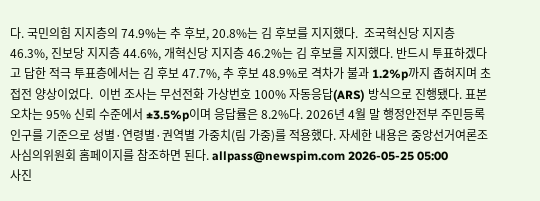다. 국민의힘 지지층의 74.9%는 추 후보, 20.8%는 김 후보를 지지했다.  조국혁신당 지지층 46.3%, 진보당 지지층 44.6%, 개혁신당 지지층 46.2%는 김 후보를 지지했다. 반드시 투표하겠다고 답한 적극 투표층에서는 김 후보 47.7%, 추 후보 48.9%로 격차가 불과 1.2%p까지 좁혀지며 초접전 양상이었다.  이번 조사는 무선전화 가상번호 100% 자동응답(ARS) 방식으로 진행됐다. 표본 오차는 95% 신뢰 수준에서 ±3.5%p이며 응답률은 8.2%다. 2026년 4월 말 행정안전부 주민등록 인구를 기준으로 성별·연령별·권역별 가중치(림 가중)를 적용했다. 자세한 내용은 중앙선거여론조사심의위원회 홈페이지를 참조하면 된다. allpass@newspim.com 2026-05-25 05:00
사진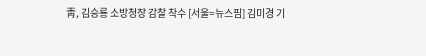靑, 김승룡 소방청장 감찰 착수 [서울=뉴스핌] 김미경 기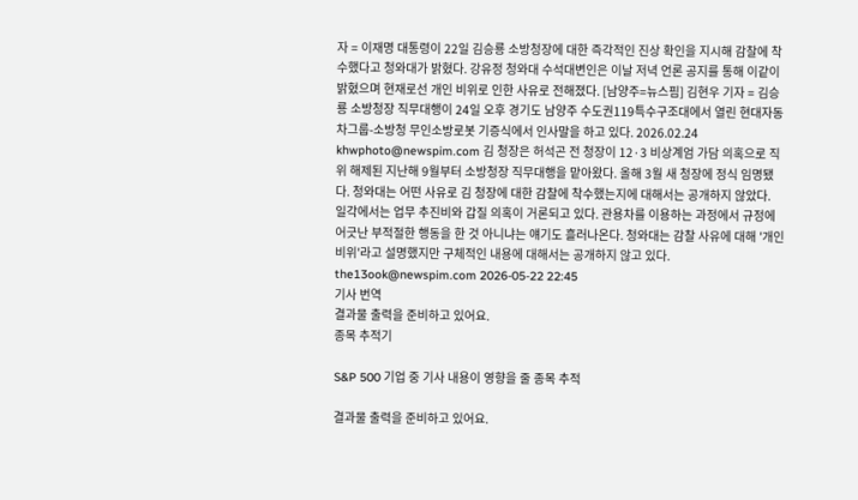자 = 이재명 대통령이 22일 김승룡 소방청장에 대한 즉각적인 진상 확인을 지시해 감찰에 착수했다고 청와대가 밝혔다. 강유정 청와대 수석대변인은 이날 저녁 언론 공지를 통해 이같이 밝혔으며 현재로선 개인 비위로 인한 사유로 전해졌다. [남양주=뉴스핌] 김현우 기자 = 김승룡 소방청장 직무대행이 24일 오후 경기도 남양주 수도권119특수구조대에서 열린 현대자동차그룹-소방청 무인소방로봇 기증식에서 인사말을 하고 있다. 2026.02.24 khwphoto@newspim.com 김 청장은 허석곤 전 청장이 12·3 비상계엄 가담 의혹으로 직위 해제된 지난해 9월부터 소방청장 직무대행을 맡아왔다. 올해 3월 새 청장에 정식 임명됐다. 청와대는 어떤 사유로 김 청장에 대한 감찰에 착수했는지에 대해서는 공개하지 않았다.  일각에서는 업무 추진비와 갑질 의혹이 거론되고 있다. 관용차를 이용하는 과정에서 규정에 어긋난 부적절한 행동을 한 것 아니냐는 얘기도 흘러나온다. 청와대는 감찰 사유에 대해 '개인 비위'라고 설명했지만 구체적인 내용에 대해서는 공개하지 않고 있다. the13ook@newspim.com 2026-05-22 22:45
기사 번역
결과물 출력을 준비하고 있어요.
종목 추적기

S&P 500 기업 중 기사 내용이 영향을 줄 종목 추적

결과물 출력을 준비하고 있어요.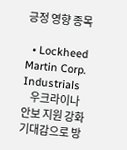긍정 영향 종목

  • Lockheed Martin Corp. Industrials
    우크라이나 안보 지원 강화 기대감으로 방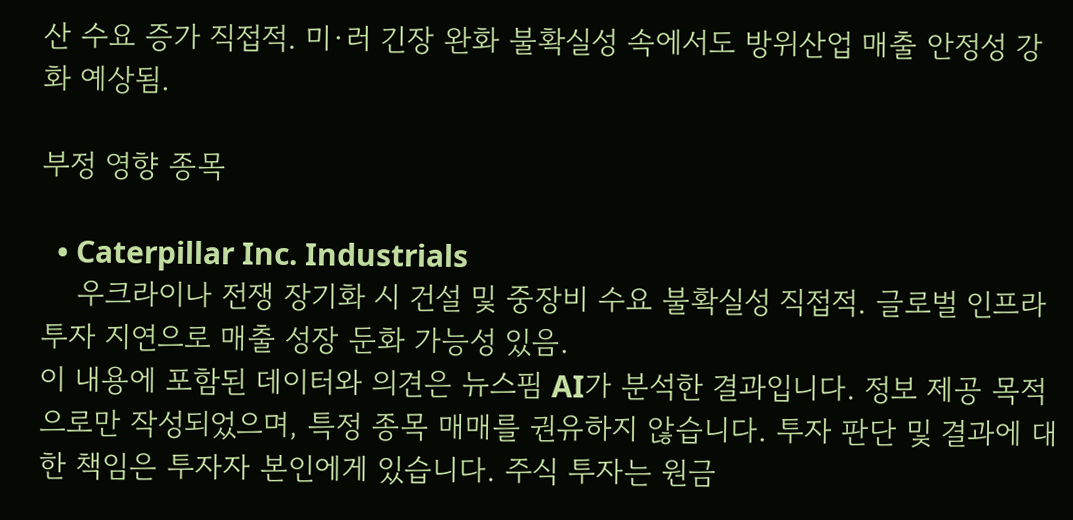산 수요 증가 직접적. 미·러 긴장 완화 불확실성 속에서도 방위산업 매출 안정성 강화 예상됨.

부정 영향 종목

  • Caterpillar Inc. Industrials
    우크라이나 전쟁 장기화 시 건설 및 중장비 수요 불확실성 직접적. 글로벌 인프라 투자 지연으로 매출 성장 둔화 가능성 있음.
이 내용에 포함된 데이터와 의견은 뉴스핌 AI가 분석한 결과입니다. 정보 제공 목적으로만 작성되었으며, 특정 종목 매매를 권유하지 않습니다. 투자 판단 및 결과에 대한 책임은 투자자 본인에게 있습니다. 주식 투자는 원금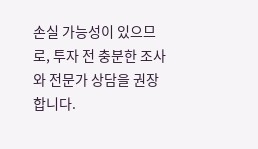손실 가능성이 있으므로, 투자 전 충분한 조사와 전문가 상담을 권장합니다.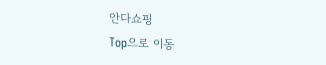안다쇼핑
Top으로 이동